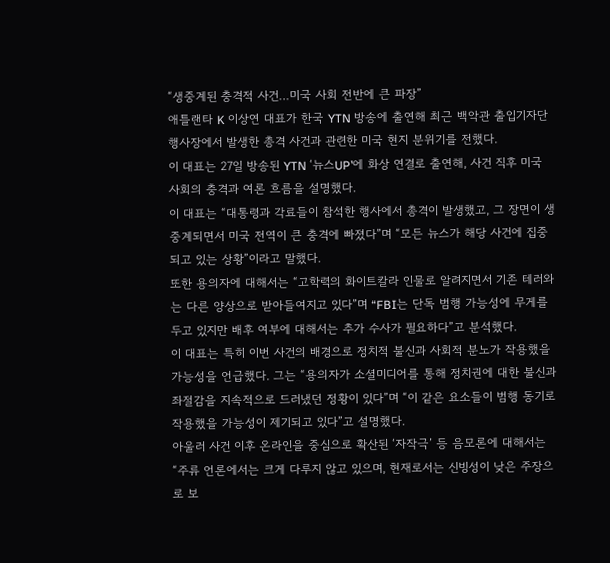“생중계된 충격적 사건…미국 사회 전반에 큰 파장”
애틀랜타 K 이상연 대표가 한국 YTN 방송에 출연해 최근 백악관 출입기자단 행사장에서 발생한 총격 사건과 관련한 미국 현지 분위기를 전했다.
이 대표는 27일 방송된 YTN ‘뉴스UP’에 화상 연결로 출연해, 사건 직후 미국 사회의 충격과 여론 흐름을 설명했다.
이 대표는 “대통령과 각료들이 참석한 행사에서 총격이 발생했고, 그 장면이 생중계되면서 미국 전역이 큰 충격에 빠졌다”며 “모든 뉴스가 해당 사건에 집중되고 있는 상황”이라고 말했다.
또한 용의자에 대해서는 “고학력의 화이트칼라 인물로 알려지면서 기존 테러와는 다른 양상으로 받아들여지고 있다”며 “FBI는 단독 범행 가능성에 무게를 두고 있지만 배후 여부에 대해서는 추가 수사가 필요하다”고 분석했다.
이 대표는 특히 이번 사건의 배경으로 정치적 불신과 사회적 분노가 작용했을 가능성을 언급했다. 그는 “용의자가 소셜미디어를 통해 정치권에 대한 불신과 좌절감을 지속적으로 드러냈던 정황이 있다”며 “이 같은 요소들이 범행 동기로 작용했을 가능성이 제기되고 있다”고 설명했다.
아울러 사건 이후 온라인을 중심으로 확산된 ‘자작극’ 등 음모론에 대해서는 “주류 언론에서는 크게 다루지 않고 있으며, 현재로서는 신빙성이 낮은 주장으로 보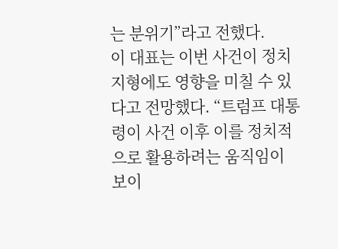는 분위기”라고 전했다.
이 대표는 이번 사건이 정치 지형에도 영향을 미칠 수 있다고 전망했다. “트럼프 대통령이 사건 이후 이를 정치적으로 활용하려는 움직임이 보이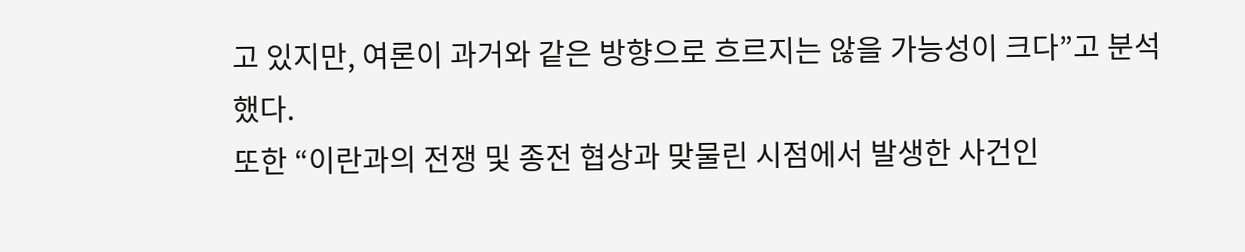고 있지만, 여론이 과거와 같은 방향으로 흐르지는 않을 가능성이 크다”고 분석했다.
또한 “이란과의 전쟁 및 종전 협상과 맞물린 시점에서 발생한 사건인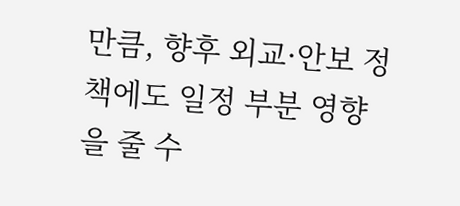만큼, 향후 외교·안보 정책에도 일정 부분 영향을 줄 수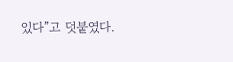있다”고 덧붙였다.